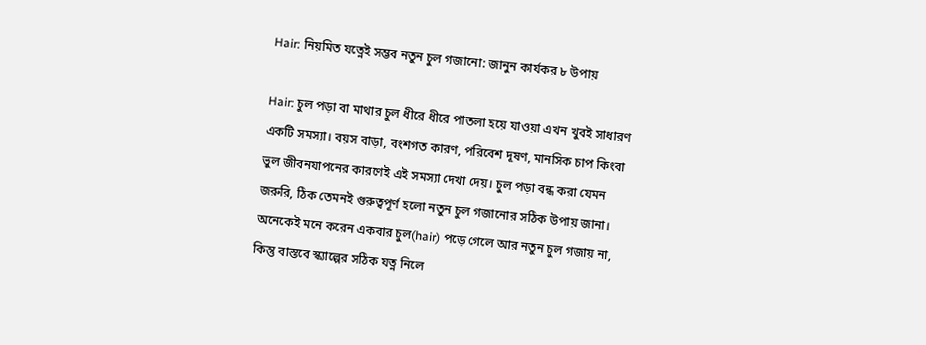Hair: নিয়মিত যত্নেই সম্ভব নতুন চুল গজানো: জানুন কার্যকর ৮ উপায়

Hair: চুল পড়া বা মাথার চুল ধীরে ধীরে পাতলা হয়ে যাওয়া এখন খুবই সাধারণ একটি সমস্যা। বয়স বাড়া, বংশগত কারণ, পরিবেশ দূষণ, মানসিক চাপ কিংবা ভুল জীবনযাপনের কারণেই এই সমস্যা দেখা দেয়। চুল পড়া বন্ধ করা যেমন জরুরি, ঠিক তেমনই গুরুত্বপূর্ণ হলো নতুন চুল গজানোর সঠিক উপায় জানা। অনেকেই মনে করেন একবার চুল(hair) পড়ে গেলে আর নতুন চুল গজায় না, কিন্তু বাস্তবে স্ক্যাল্পের সঠিক যত্ন নিলে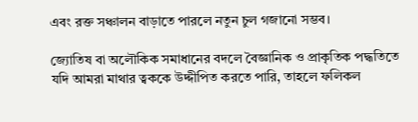এবং রক্ত সঞ্চালন বাড়াতে পারলে নতুন চুল গজানো সম্ভব।

জ্যোতিষ বা অলৌকিক সমাধানের বদলে বৈজ্ঞানিক ও প্রাকৃতিক পদ্ধতিতে যদি আমরা মাথার ত্বককে উদ্দীপিত করতে পারি, তাহলে ফলিকল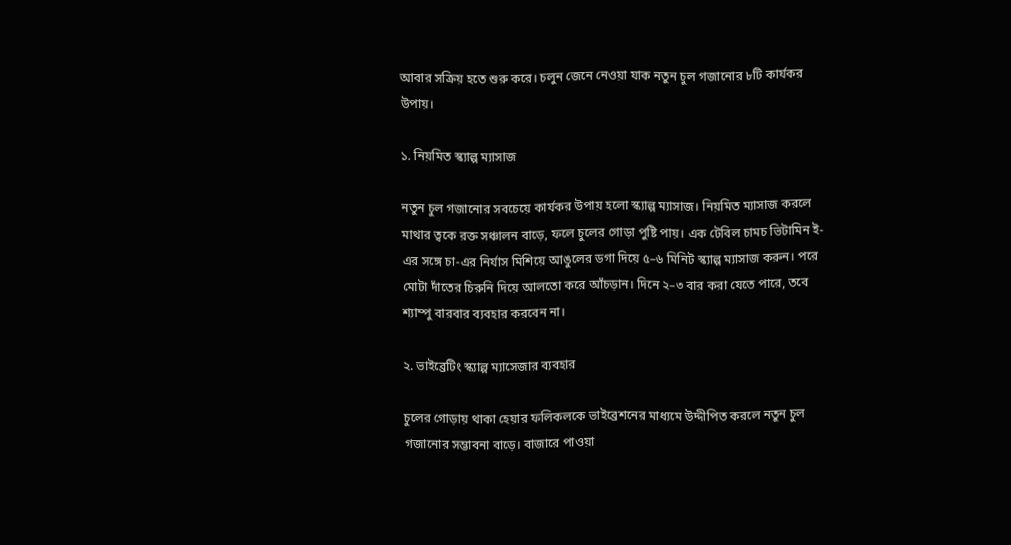আবার সক্রিয় হতে শুরু করে। চলুন জেনে নেওয়া যাক নতুন চুল গজানোর ৮টি কার্যকর উপায়।

১. নিয়মিত স্ক্যাল্প ম্যাসাজ

নতুন চুল গজানোর সবচেয়ে কার্যকর উপায় হলো স্ক্যাল্প ম্যাসাজ। নিয়মিত ম্যাসাজ করলে মাথার ত্বকে রক্ত সঞ্চালন বাড়ে, ফলে চুলের গোড়া পুষ্টি পায়। এক টেবিল চামচ ভিটামিন ই-এর সঙ্গে চা-এর নির্যাস মিশিয়ে আঙুলের ডগা দিয়ে ৫–৬ মিনিট স্ক্যাল্প ম্যাসাজ করুন। পরে মোটা দাঁতের চিরুনি দিয়ে আলতো করে আঁচড়ান। দিনে ২–৩ বার করা যেতে পারে, তবে শ্যাম্পু বারবার ব্যবহার করবেন না।

২. ভাইব্রেটিং স্ক্যাল্প ম্যাসেজার ব্যবহার

চুলের গোড়ায় থাকা হেয়ার ফলিকলকে ভাইব্রেশনের মাধ্যমে উদ্দীপিত করলে নতুন চুল গজানোর সম্ভাবনা বাড়ে। বাজারে পাওয়া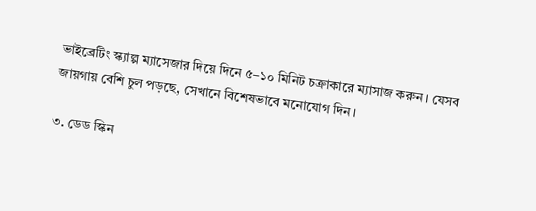ভাইব্রেটিং স্ক্যাল্প ম্যাসেজার দিয়ে দিনে ৫–১০ মিনিট চক্রাকারে ম্যাসাজ করুন। যেসব জায়গায় বেশি চুল পড়ছে, সেখানে বিশেষভাবে মনোযোগ দিন।

৩. ডেড স্কিন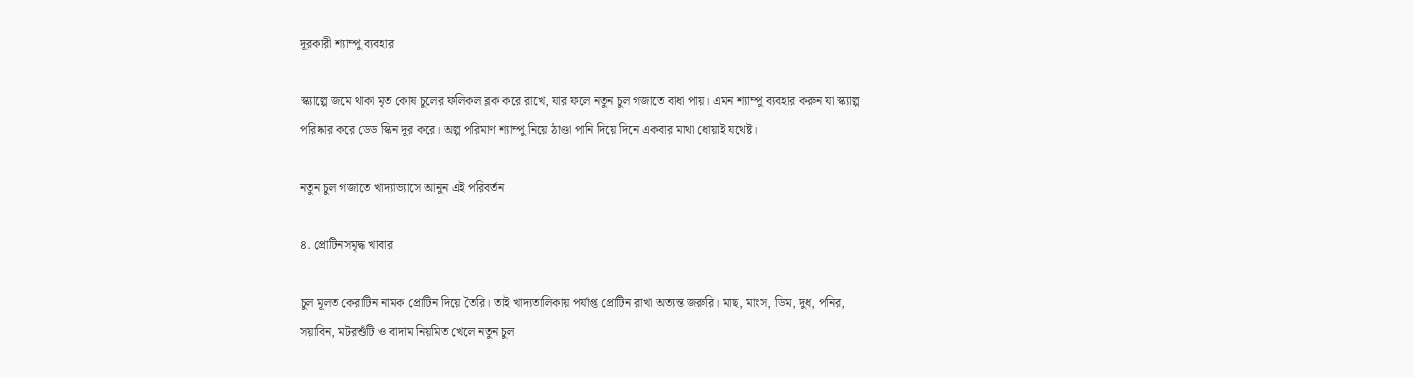দূরকারী শ্যাম্পু ব্যবহার

স্ক্যাল্পে জমে থাকা মৃত কোষ চুলের ফলিকল ব্লক করে রাখে, যার ফলে নতুন চুল গজাতে বাধা পায়। এমন শ্যাম্পু ব্যবহার করুন যা স্ক্যাল্প পরিষ্কার করে ডেড স্কিন দূর করে। অল্প পরিমাণ শ্যাম্পু নিয়ে ঠাণ্ডা পানি দিয়ে দিনে একবার মাথা ধোয়াই যথেষ্ট।

নতুন চুল গজাতে খাদ্যাভ্যাসে আনুন এই পরিবর্তন

৪. প্রোটিনসমৃদ্ধ খাবার

চুল মূলত কেরাটিন নামক প্রোটিন দিয়ে তৈরি। তাই খাদ্যতালিকায় পর্যাপ্ত প্রোটিন রাখা অত্যন্ত জরুরি। মাছ, মাংস, ডিম, দুধ, পনির, সয়াবিন, মটরশুঁটি ও বাদাম নিয়মিত খেলে নতুন চুল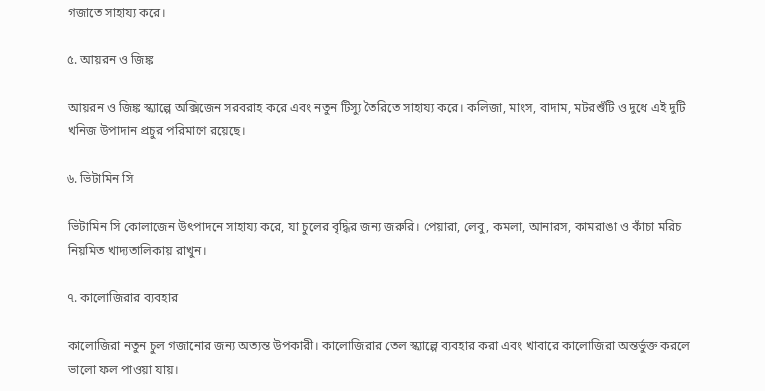গজাতে সাহায্য করে।

৫. আয়রন ও জিঙ্ক

আয়রন ও জিঙ্ক স্ক্যাল্পে অক্সিজেন সরবরাহ করে এবং নতুন টিস্যু তৈরিতে সাহায্য করে। কলিজা, মাংস, বাদাম, মটরশুঁটি ও দুধে এই দুটি খনিজ উপাদান প্রচুর পরিমাণে রয়েছে।

৬. ভিটামিন সি

ভিটামিন সি কোলাজেন উৎপাদনে সাহায্য করে, যা চুলের বৃদ্ধির জন্য জরুরি। পেয়ারা, লেবু, কমলা, আনারস, কামরাঙা ও কাঁচা মরিচ নিয়মিত খাদ্যতালিকায় রাখুন।

৭. কালোজিরার ব্যবহার

কালোজিরা নতুন চুল গজানোর জন্য অত্যন্ত উপকারী। কালোজিরার তেল স্ক্যাল্পে ব্যবহার করা এবং খাবারে কালোজিরা অন্তর্ভুক্ত করলে ভালো ফল পাওয়া যায়।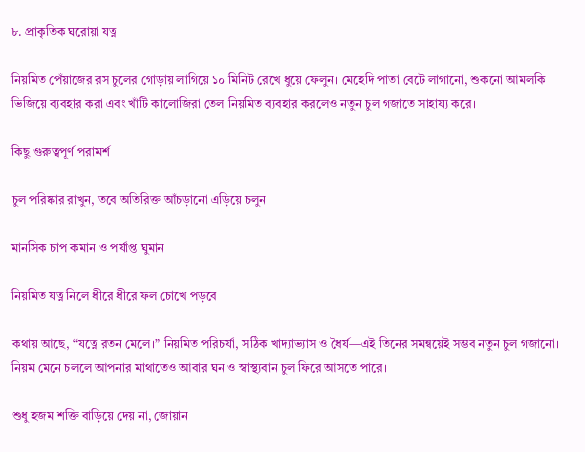৮. প্রাকৃতিক ঘরোয়া যত্ন

নিয়মিত পেঁয়াজের রস চুলের গোড়ায় লাগিয়ে ১০ মিনিট রেখে ধুয়ে ফেলুন। মেহেদি পাতা বেটে লাগানো, শুকনো আমলকি ভিজিয়ে ব্যবহার করা এবং খাঁটি কালোজিরা তেল নিয়মিত ব্যবহার করলেও নতুন চুল গজাতে সাহায্য করে।

কিছু গুরুত্বপূর্ণ পরামর্শ

চুল পরিষ্কার রাখুন, তবে অতিরিক্ত আঁচড়ানো এড়িয়ে চলুন

মানসিক চাপ কমান ও পর্যাপ্ত ঘুমান

নিয়মিত যত্ন নিলে ধীরে ধীরে ফল চোখে পড়বে

কথায় আছে, “যত্নে রতন মেলে।” নিয়মিত পরিচর্যা, সঠিক খাদ্যাভ্যাস ও ধৈর্য—এই তিনের সমন্বয়েই সম্ভব নতুন চুল গজানো। নিয়ম মেনে চললে আপনার মাথাতেও আবার ঘন ও স্বাস্থ্যবান চুল ফিরে আসতে পারে।

শুধু হজম শক্তি বাড়িয়ে দেয় না, জোয়ান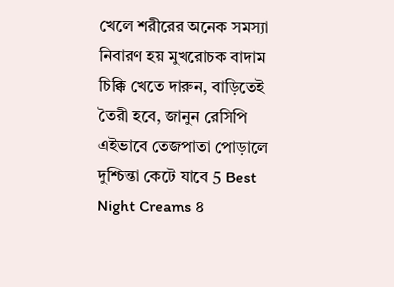খেলে শরীরের অনেক সমস্যা নিবারণ হয় মুখরোচক বাদাম চিক্কি খেতে দারুন, বাড়িতেই তৈরী হবে, জানুন রেসিপি এইভাবে তেজপাতা পোড়ালে দুশ্চিন্তা কেটে যাবে 5 Best Night Creams ৪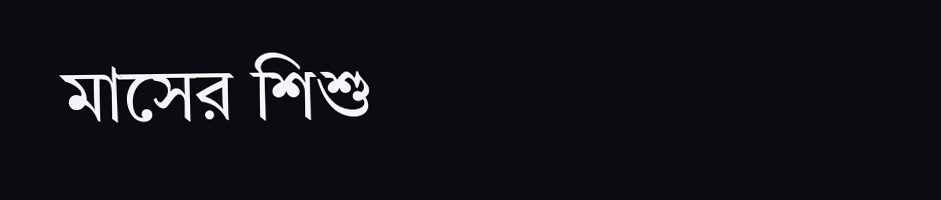মাসের শিশু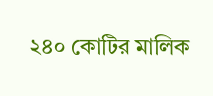২৪০ কোটির মালিক